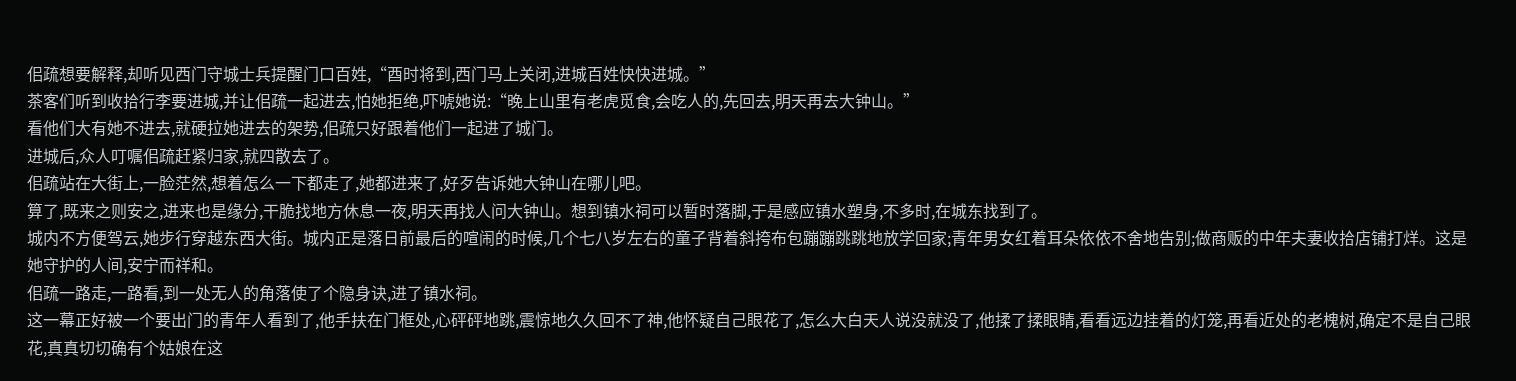佀疏想要解释,却听见西门守城士兵提醒门口百姓,“酉时将到,西门马上关闭,进城百姓快快进城。”
茶客们听到收拾行李要进城,并让佀疏一起进去,怕她拒绝,吓唬她说:“晚上山里有老虎觅食,会吃人的,先回去,明天再去大钟山。”
看他们大有她不进去,就硬拉她进去的架势,佀疏只好跟着他们一起进了城门。
进城后,众人叮嘱佀疏赶紧归家,就四散去了。
佀疏站在大街上,一脸茫然,想着怎么一下都走了,她都进来了,好歹告诉她大钟山在哪儿吧。
算了,既来之则安之,进来也是缘分,干脆找地方休息一夜,明天再找人问大钟山。想到镇水祠可以暂时落脚,于是感应镇水塑身,不多时,在城东找到了。
城内不方便驾云,她步行穿越东西大街。城内正是落日前最后的喧闹的时候,几个七八岁左右的童子背着斜挎布包蹦蹦跳跳地放学回家;青年男女红着耳朵依依不舍地告别;做商贩的中年夫妻收拾店铺打烊。这是她守护的人间,安宁而祥和。
佀疏一路走,一路看,到一处无人的角落使了个隐身诀,进了镇水祠。
这一幕正好被一个要出门的青年人看到了,他手扶在门框处,心砰砰地跳,震惊地久久回不了神,他怀疑自己眼花了,怎么大白天人说没就没了,他揉了揉眼睛,看看远边挂着的灯笼,再看近处的老槐树,确定不是自己眼花,真真切切确有个姑娘在这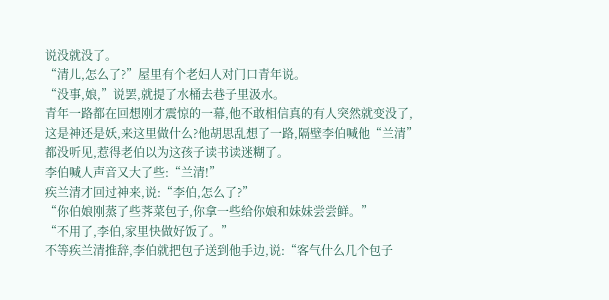说没就没了。
“清儿,怎么了?”屋里有个老妇人对门口青年说。
“没事,娘,”说罢,就提了水桶去巷子里汲水。
青年一路都在回想刚才震惊的一幕,他不敢相信真的有人突然就变没了,这是神还是妖,来这里做什么?他胡思乱想了一路,隔壁李伯喊他“兰清”都没听见,惹得老伯以为这孩子读书读迷糊了。
李伯喊人声音又大了些:“兰清!”
疾兰清才回过神来,说:“李伯,怎么了?”
“你伯娘刚蒸了些荠菜包子,你拿一些给你娘和妹妹尝尝鲜。”
“不用了,李伯,家里快做好饭了。”
不等疾兰清推辞,李伯就把包子送到他手边,说:“客气什么几个包子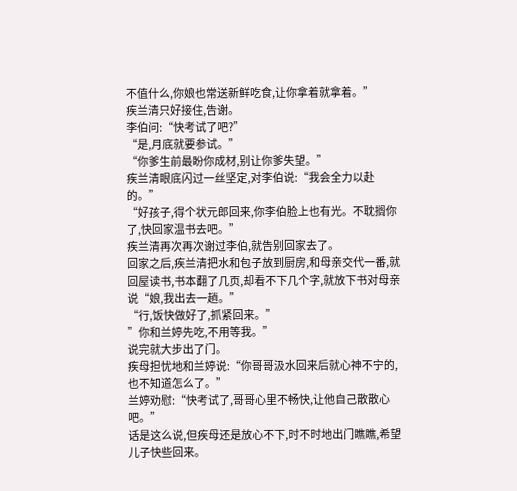不值什么,你娘也常送新鲜吃食,让你拿着就拿着。”
疾兰清只好接住,告谢。
李伯问:“快考试了吧?”
“是,月底就要参试。”
“你爹生前最盼你成材,别让你爹失望。”
疾兰清眼底闪过一丝坚定,对李伯说:“我会全力以赴的。”
“好孩子,得个状元郎回来,你李伯脸上也有光。不耽搁你了,快回家温书去吧。”
疾兰清再次再次谢过李伯,就告别回家去了。
回家之后,疾兰清把水和包子放到厨房,和母亲交代一番,就回屋读书,书本翻了几页,却看不下几个字,就放下书对母亲说“娘,我出去一趟。”
“行,饭快做好了,抓紧回来。”
”你和兰婷先吃,不用等我。”
说完就大步出了门。
疾母担忧地和兰婷说:“你哥哥汲水回来后就心神不宁的,也不知道怎么了。”
兰婷劝慰:“快考试了,哥哥心里不畅快,让他自己散散心吧。”
话是这么说,但疾母还是放心不下,时不时地出门瞧瞧,希望儿子快些回来。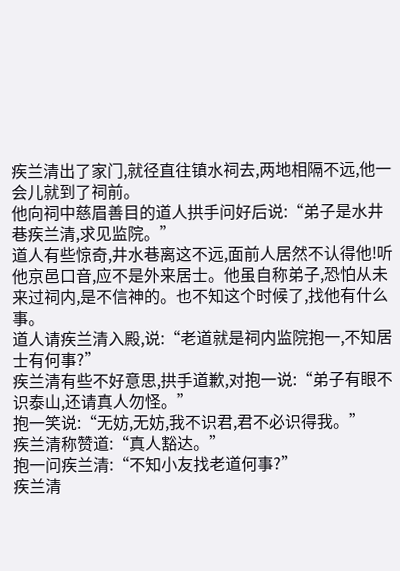疾兰清出了家门,就径直往镇水祠去,两地相隔不远,他一会儿就到了祠前。
他向祠中慈眉善目的道人拱手问好后说:“弟子是水井巷疾兰清,求见监院。”
道人有些惊奇,井水巷离这不远,面前人居然不认得他!听他京邑口音,应不是外来居士。他虽自称弟子,恐怕从未来过祠内,是不信神的。也不知这个时候了,找他有什么事。
道人请疾兰清入殿,说:“老道就是祠内监院抱一,不知居士有何事?”
疾兰清有些不好意思,拱手道歉,对抱一说:“弟子有眼不识泰山,还请真人勿怪。”
抱一笑说:“无妨,无妨,我不识君,君不必识得我。”
疾兰清称赞道:“真人豁达。”
抱一问疾兰清:“不知小友找老道何事?”
疾兰清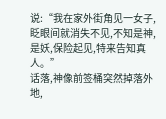说:“我在家外街角见一女子,眨眼间就消失不见,不知是神,是妖,保险起见,特来告知真人。”
话落,神像前签桶突然掉落外地,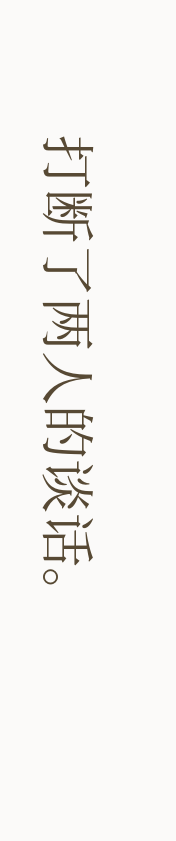打断了两人的谈话。